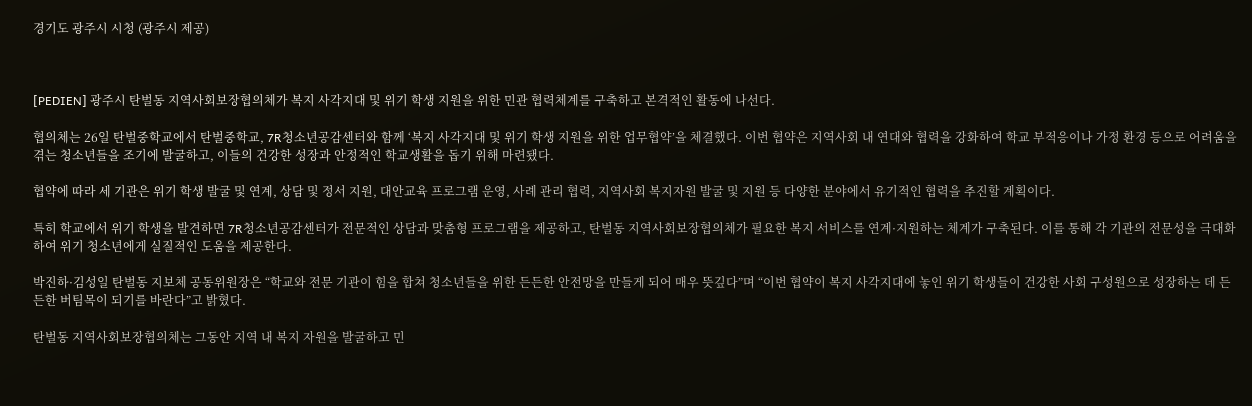경기도 광주시 시청 (광주시 제공)



[PEDIEN] 광주시 탄벌동 지역사회보장협의체가 복지 사각지대 및 위기 학생 지원을 위한 민관 협력체계를 구축하고 본격적인 활동에 나선다.

협의체는 26일 탄벌중학교에서 탄벌중학교, 7R청소년공감센터와 함께 ‘복지 사각지대 및 위기 학생 지원을 위한 업무협약’을 체결했다. 이번 협약은 지역사회 내 연대와 협력을 강화하여 학교 부적응이나 가정 환경 등으로 어려움을 겪는 청소년들을 조기에 발굴하고, 이들의 건강한 성장과 안정적인 학교생활을 돕기 위해 마련됐다.

협약에 따라 세 기관은 위기 학생 발굴 및 연계, 상담 및 정서 지원, 대안교육 프로그램 운영, 사례 관리 협력, 지역사회 복지자원 발굴 및 지원 등 다양한 분야에서 유기적인 협력을 추진할 계획이다.

특히 학교에서 위기 학생을 발견하면 7R청소년공감센터가 전문적인 상담과 맞춤형 프로그램을 제공하고, 탄벌동 지역사회보장협의체가 필요한 복지 서비스를 연계·지원하는 체계가 구축된다. 이를 통해 각 기관의 전문성을 극대화하여 위기 청소년에게 실질적인 도움을 제공한다.

박진하·김성일 탄벌동 지보체 공동위원장은 “학교와 전문 기관이 힘을 합쳐 청소년들을 위한 든든한 안전망을 만들게 되어 매우 뜻깊다”며 “이번 협약이 복지 사각지대에 놓인 위기 학생들이 건강한 사회 구성원으로 성장하는 데 든든한 버팀목이 되기를 바란다”고 밝혔다.

탄벌동 지역사회보장협의체는 그동안 지역 내 복지 자원을 발굴하고 민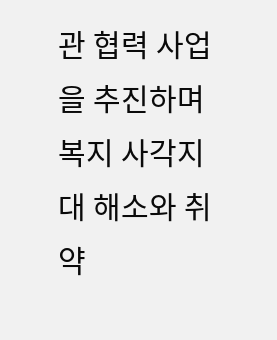관 협력 사업을 추진하며 복지 사각지대 해소와 취약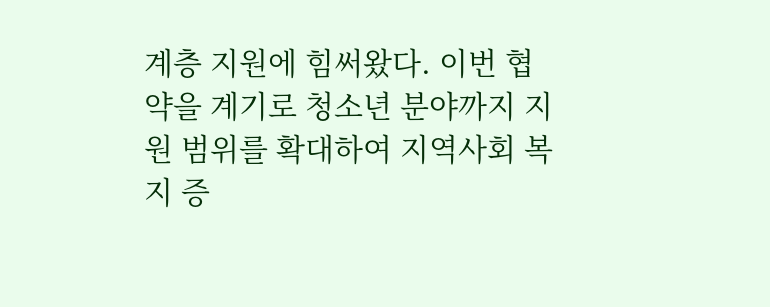계층 지원에 힘써왔다. 이번 협약을 계기로 청소년 분야까지 지원 범위를 확대하여 지역사회 복지 증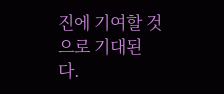진에 기여할 것으로 기대된다.